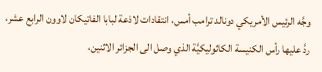وجَّه الرئيس الأمريكي دونالد ترامب أمس، انتقادات لاذعة لبابا الفاتيكان لاوون الرابع عشر، ردَّ عليها رأس الكنيسة الكاثوليكيَّة الذي وصل الى الجزائر الاثنين،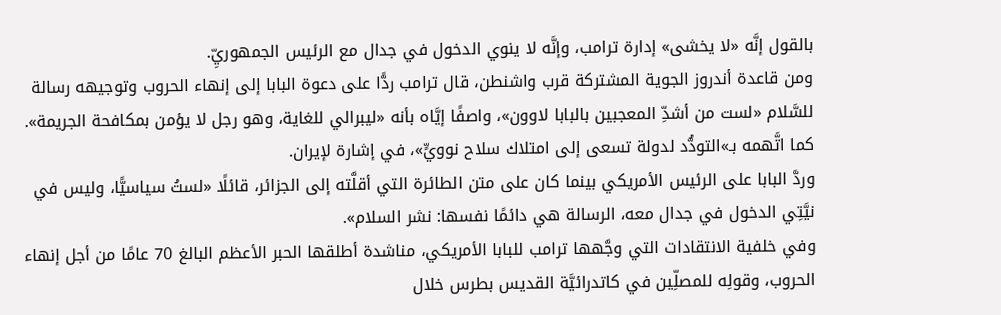بالقول إنَّه «لا يخشى» إدارة ترامب، وإنَّه لا ينوي الدخول في جدال مع الرئيس الجمهوريِّ.
ومن قاعدة أندروز الجوية المشتركة قرب واشنطن، قال ترامب ردًّا على دعوة البابا إلى إنهاء الحروب وتوجيهه رسالة للسَّلام «لست من أشدِّ المعجبين بالبابا لاوون»، واصفًا إيَّاه بأنه «ليبرالي للغاية، وهو رجل لا يؤمن بمكافحة الجريمة».
كما اتَّهمه بـ»التودُّد لدولة تسعى إلى امتلاك سلاح نوويٍّ»، في إشارة لإيران.
وردَّ البابا على الرئيس الأمريكي بينما كان على متن الطائرة التي أقلَّته إلى الجزائر، قائلًا «لستُ سياسيًّا، وليس في نيَّتِي الدخول في جدال معه، الرسالة هي دائمًا نفسها: نشر السلام».
وفي خلفية الانتقادات التي وجَّهها ترامب للبابا الأمريكي، مناشدة أطلقها الحبر الأعظم البالغ 70 عامًا من أجل إنهاء الحروب، وقولِه للمصلِّين في كاتدرائيَّة القديس بطرس خلال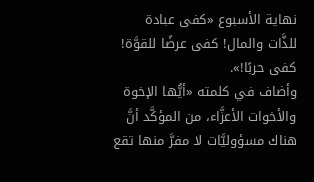نهاية الأسبوع «كفى عبادة للذَّات والمال! كفى عرضًا للقوَّة! كفى حربًا!».
وأضاف في كلمته «أيُّها الإخوة والأخوات الأعزَّاء، من المؤكَّد أنَّ هناك مسؤوليَّات لا مفرَّ منها تقع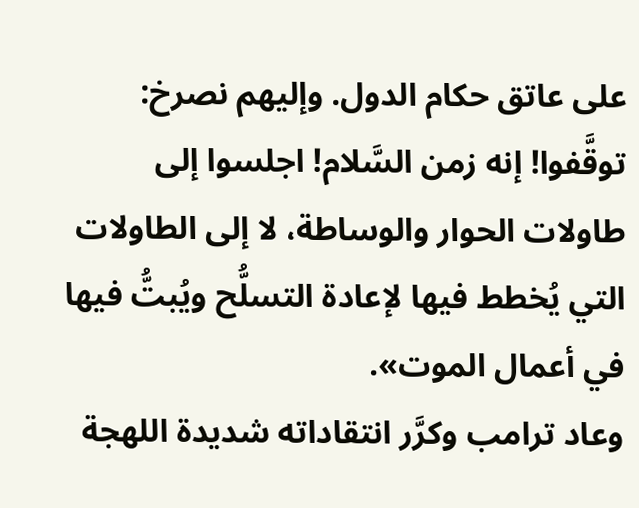على عاتق حكام الدول. وإليهم نصرخ: توقَّفوا! إنه زمن السَّلام! اجلسوا إلى طاولات الحوار والوساطة، لا إلى الطاولات التي يُخطط فيها لإعادة التسلُّح ويُبتُّ فيها في أعمال الموت».
وعاد ترامب وكرَّر انتقاداته شديدة اللهجة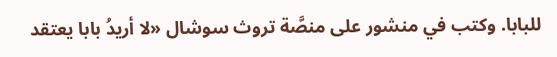للبابا. وكتب في منشور على منصَّة تروث سوشال «لا أريدُ بابا يعتقد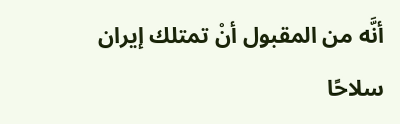أنَّه من المقبول أنْ تمتلك إيران سلاحًا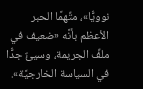نوويًّا»، متِّهمًا الحبر الأعظم بأنَّه «ضعيف في ملفِّ الجريمة، وسيئٌ جدًّا في السياسة الخارجيَّة».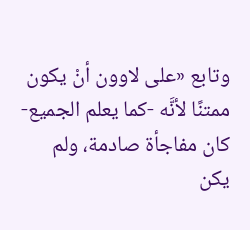وتابع «على لاوون أنْ يكون ممتنًا لأنَّه -كما يعلم الجميع- كان مفاجأة صادمة، ولم يكن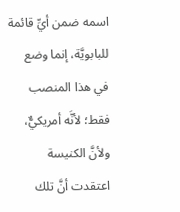اسمه ضمن أيِّ قائمة للبابويَّة، إنما وضع في هذا المنصب فقط؛ لأنَّه أمريكيٌّ، ولأنَّ الكنيسة اعتقدت أنَّ تلك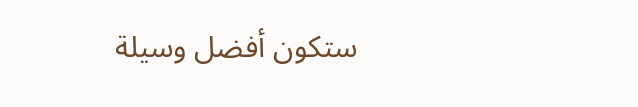ستكون أفضل وسيلة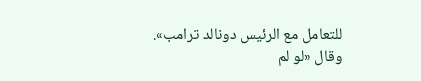للتعامل مع الرئيس دونالد ترامب».
وقال «لو لم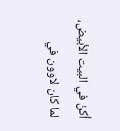أكنْ في البيت الأبيض، لما كان لاوون في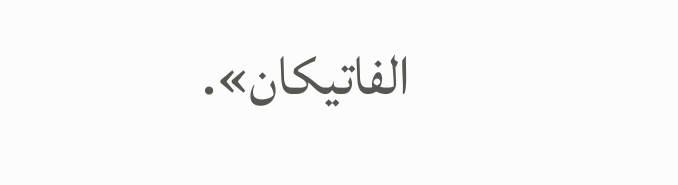الفاتيكان».